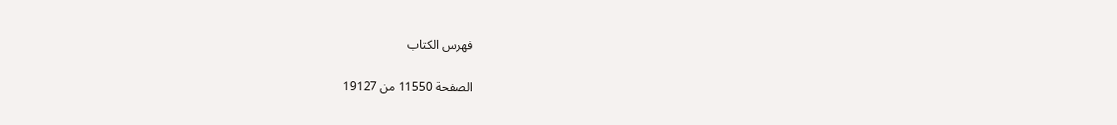فهرس الكتاب

الصفحة 11550 من 19127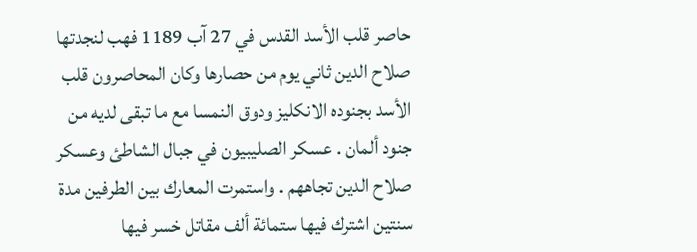حاصر قلب الأسد القدس في 27 آب 1189 فهب لنجدتها صلاح الدين ثاني يوم من حصارها وكان المحاصرون قلب الأسد بجنوده الانكليز ودوق النمسا مع ما تبقى لديه من جنود ألمان . عسكر الصليبيون في جبال الشاطئ وعسكر صلاح الدين تجاههم . واستمرت المعارك بين الطرفين مدة سنتين اشترك فيها ستمائة ألف مقاتل خسر فيها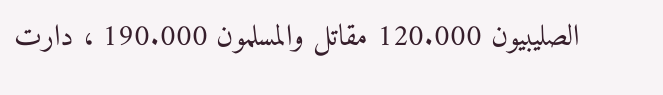الصليبيون 120.000 مقاتل والمسلمون 190.000 ، دارت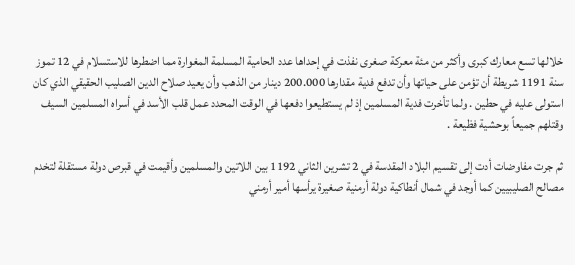خلالها تسع معارك كبرى وأكثر من مئة معركة صغرى نفذت في إحداها عدد الحامية المسلمة المغوارة مما اضطرها للاستسلام في 12 تموز سنة 1191 شريطة أن تؤمن على حياتها وأن تدفع فدية مقدارها 200.000 دينار من الذهب وأن يعيد صلاح الدين الصليب الحقيقي الذي كان استولى عليه في حطين . ولما تأخرت فدية المسلمين إذ لم يستطيعوا دفعها في الوقت المحدد عمل قلب الأسد في أسراه المسلمين السيف وقتلهم جميعاً بوحشية فظيعة .

ثم جرت مفاوضات أدت إلى تقسيم البلاد المقدسة في 2 تشرين الثاني 1192 بين اللاتين والمسلمين وأقيمت في قبرص دولة مستقلة لتخدم مصالح الصليبيين كما أوجد في شمال أنطاكية دولة أرمنية صغيرة يرأسها أمير أرمني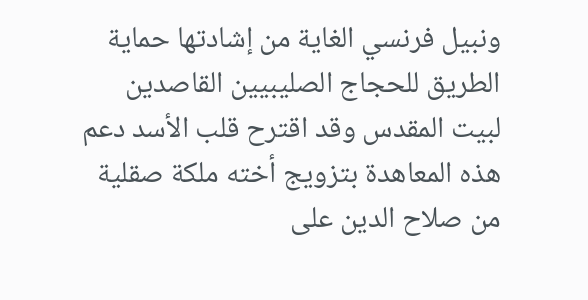ونبيل فرنسي الغاية من إشادتها حماية الطريق للحجاج الصليبيين القاصدين لبيت المقدس وقد اقترح قلب الأسد دعم هذه المعاهدة بتزويج أخته ملكة صقلية من صلاح الدين على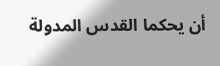أن يحكما القدس المدولة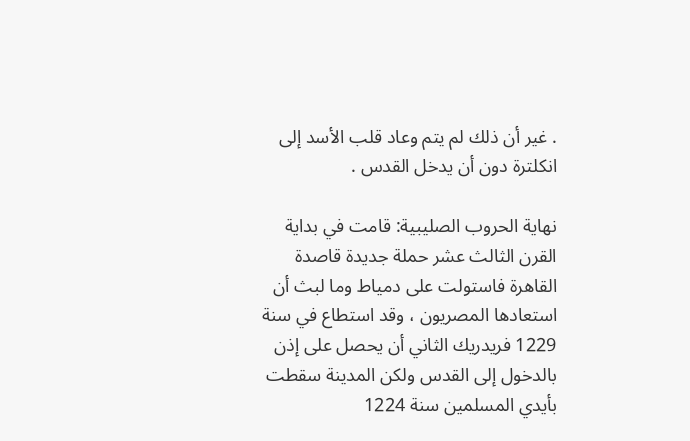. غير أن ذلك لم يتم وعاد قلب الأسد إلى انكلترة دون أن يدخل القدس .

نهاية الحروب الصليبية: قامت في بداية القرن الثالث عشر حملة جديدة قاصدة القاهرة فاستولت على دمياط وما لبث أن استعادها المصريون ، وقد استطاع في سنة 1229 فريدريك الثاني أن يحصل على إذن بالدخول إلى القدس ولكن المدينة سقطت بأيدي المسلمين سنة 1224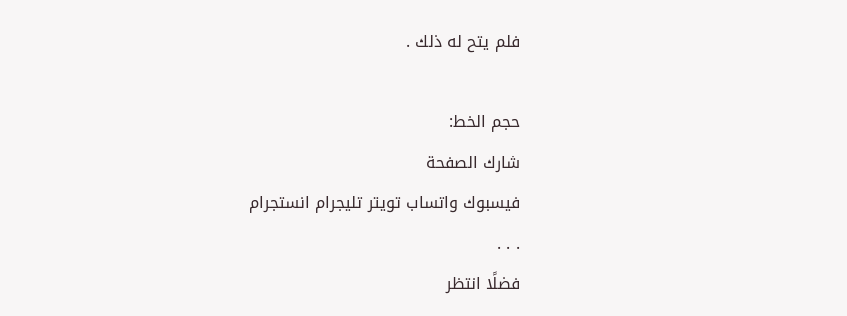فلم يتح له ذلك .

حجم الخط:
شارك الصفحة
فيسبوك واتساب تويتر تليجرام انستجرام
. . .
فضلًا انتظر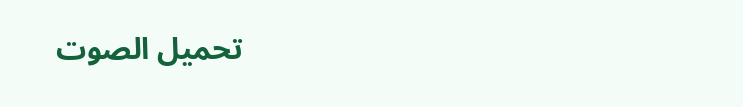تحميل الصوت